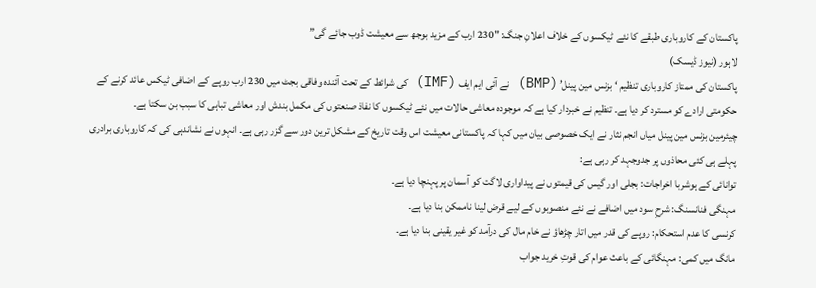پاکستان کے کاروباری طبقے کا نئے ٹیکسوں کے خلاف اعلانِ جنگ: "230 ارب کے مزید بوجھ سے معیشت ڈوب جائے گی”
لاہور (نیوز ڈیسک)
پاکستان کی ممتاز کاروباری تنظیم ‘بزنس مین پینل’ (BMP) نے آئی ایم ایف (IMF) کی شرائط کے تحت آئندہ وفاقی بجٹ میں 230 ارب روپے کے اضافی ٹیکس عائد کرنے کے حکومتی ارادے کو مسترد کر دیا ہے۔ تنظیم نے خبردار کیا ہے کہ موجودہ معاشی حالات میں نئے ٹیکسوں کا نفاذ صنعتوں کی مکمل بندش اور معاشی تباہی کا سبب بن سکتا ہے۔
چیئرمین بزنس مین پینل میاں انجم نثار نے ایک خصوصی بیان میں کہا کہ پاکستانی معیشت اس وقت تاریخ کے مشکل ترین دور سے گزر رہی ہے۔ انہوں نے نشاندہی کی کہ کاروباری برادری پہلے ہی کئی محاذوں پر جدوجہد کر رہی ہے:
توانائی کے ہوشربا اخراجات: بجلی اور گیس کی قیمتوں نے پیداواری لاگت کو آسمان پر پہنچا دیا ہے۔
مہنگی فنانسنگ: شرحِ سود میں اضافے نے نئے منصوبوں کے لیے قرض لینا ناممکن بنا دیا ہے۔
کرنسی کا عدم استحکام: روپے کی قدر میں اتار چڑھاؤ نے خام مال کی درآمد کو غیر یقینی بنا دیا ہے۔
مانگ میں کمی: مہنگائی کے باعث عوام کی قوتِ خرید جواب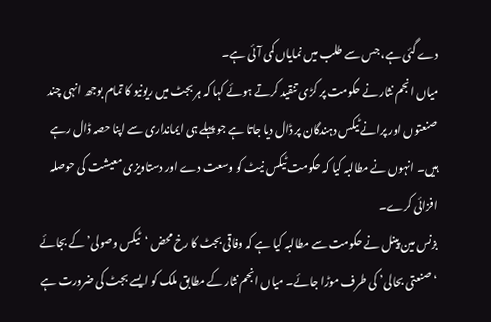دے گئی ہے، جس سے طلب میں نمایاں کمی آئی ہے۔
میاں انجم نثار نے حکومت پر کڑی تنقید کرتے ہوئے کہا کہ ہر بجٹ میں ریونیو کا تمام بوجھ انہی چند صنعتوں اور پرانے ٹیکس دہندگان پر ڈال دیا جاتا ہے جو پہلے ہی ایمانداری سے اپنا حصہ ڈال رہے ہیں۔ انہوں نے مطالبہ کیا کہ حکومت ٹیکس نیٹ کو وسعت دے اور دستاویزی معیشت کی حوصلہ افزائی کرے۔
بزنس مین پینل نے حکومت سے مطالبہ کیا ہے کہ وفاقی بجٹ کا رخ محض ‘ٹیکس وصولی’ کے بجائے ‘صنعتی بحالی’ کی طرف موڑا جائے۔ میاں انجم نثار کے مطابق ملک کو ایسے بجٹ کی ضرورت ہے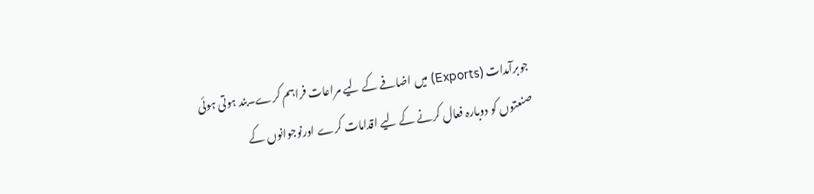جوبرآمدات (Exports) میں اضافے کے لیے مراعات فراہم کرے۔بند ہوتی ہوئی صنعتوں کو دوبارہ فعال کرنے کے لیے اقدامات کرے اورنوجوانوں کے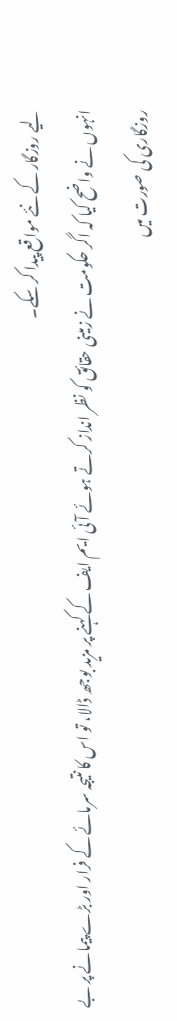لیے روزگار کے نئے مواقع پیدا کر سکے۔
انہوں نے واضح کیا کہ اگر حکومت نے زمینی حقائق کو نظر انداز کرتے ہوئے آئی ایم ایف کے کہنے پر مزید بوجھ ڈالا، تو اس کا نتیجہ سرمائے کے فرار اور بڑے پیمانے پر بے روزگاری کی صورت میں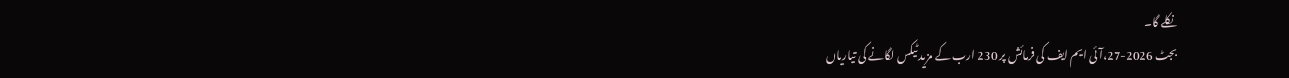نکلے گا۔
بجٹ 2026-27،آئی ایم ایف کی فرمائش پر 230 ارب کے مزید ٹیکس لگانے کی تیاریاں